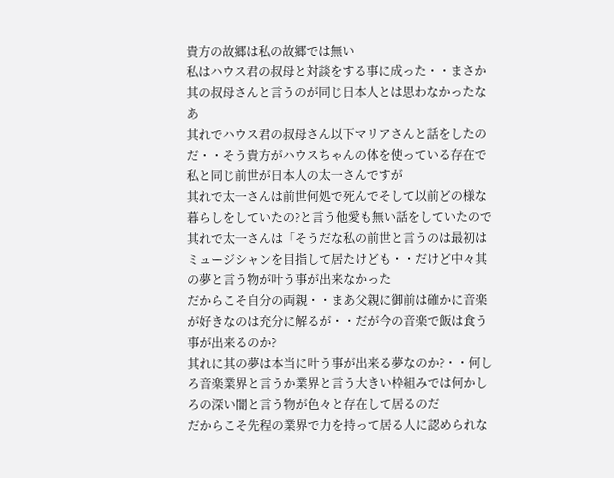貴方の故郷は私の故郷では無い
私はハウス君の叔母と対談をする事に成った・・まさか其の叔母さんと言うのが同じ日本人とは思わなかったなあ
其れでハウス君の叔母さん以下マリアさんと話をしたのだ・・そう貴方がハウスちゃんの体を使っている存在で私と同じ前世が日本人の太一さんですが
其れで太一さんは前世何処で死んでそして以前どの様な暮らしをしていたの?と言う他愛も無い話をしていたので
其れで太一さんは「そうだな私の前世と言うのは最初はミュージシャンを目指して居たけども・・だけど中々其の夢と言う物が叶う事が出来なかった
だからこそ自分の両親・・まあ父親に御前は確かに音楽が好きなのは充分に解るが・・だが今の音楽で飯は食う事が出来るのか?
其れに其の夢は本当に叶う事が出来る夢なのか?・・何しろ音楽業界と言うか業界と言う大きい枠組みでは何かしろの深い闇と言う物が色々と存在して居るのだ
だからこそ先程の業界で力を持って居る人に認められな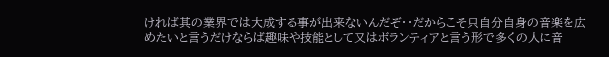ければ其の業界では大成する事が出来ないんだぞ・・だからこそ只自分自身の音楽を広めたいと言うだけならば趣味や技能として又はボランティアと言う形で多くの人に音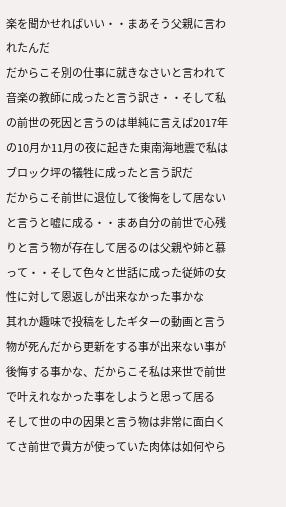楽を聞かせればいい・・まあそう父親に言われたんだ
だからこそ別の仕事に就きなさいと言われて音楽の教師に成ったと言う訳さ・・そして私の前世の死因と言うのは単純に言えば2017年の10月か11月の夜に起きた東南海地震で私はブロック坪の犠牲に成ったと言う訳だ
だからこそ前世に退位して後悔をして居ないと言うと嘘に成る・・まあ自分の前世で心残りと言う物が存在して居るのは父親や姉と慕って・・そして色々と世話に成った従姉の女性に対して恩返しが出来なかった事かな
其れか趣味で投稿をしたギターの動画と言う物が死んだから更新をする事が出来ない事が後悔する事かな、だからこそ私は来世で前世で叶えれなかった事をしようと思って居る
そして世の中の因果と言う物は非常に面白くてさ前世で貴方が使っていた肉体は如何やら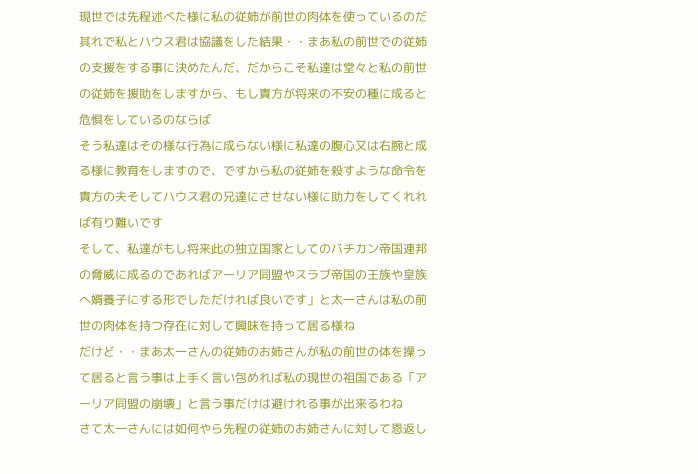現世では先程述べた様に私の従姉が前世の肉体を使っているのだ
其れで私とハウス君は協議をした結果・・まあ私の前世での従姉の支援をする事に決めたんだ、だからこそ私達は堂々と私の前世の従姉を援助をしますから、もし貴方が将来の不安の種に成ると危惧をしているのならば
そう私達はその様な行為に成らない様に私達の腹心又は右腕と成る様に教育をしますので、ですから私の従姉を殺すような命令を貴方の夫そしてハウス君の兄達にさせない様に助力をしてくれれば有り難いです
そして、私達がもし将来此の独立国家としてのバチカン帝国連邦の脅威に成るのであればアーリア同盟やスラブ帝国の王族や皇族へ婿養子にする形でしただければ良いです」と太一さんは私の前世の肉体を持つ存在に対して興味を持って居る様ね
だけど・・まあ太一さんの従姉のお姉さんが私の前世の体を操って居ると言う事は上手く言い包めれば私の現世の祖国である「アーリア同盟の崩壊」と言う事だけは避けれる事が出来るわね
さて太一さんには如何やら先程の従姉のお姉さんに対して恩返し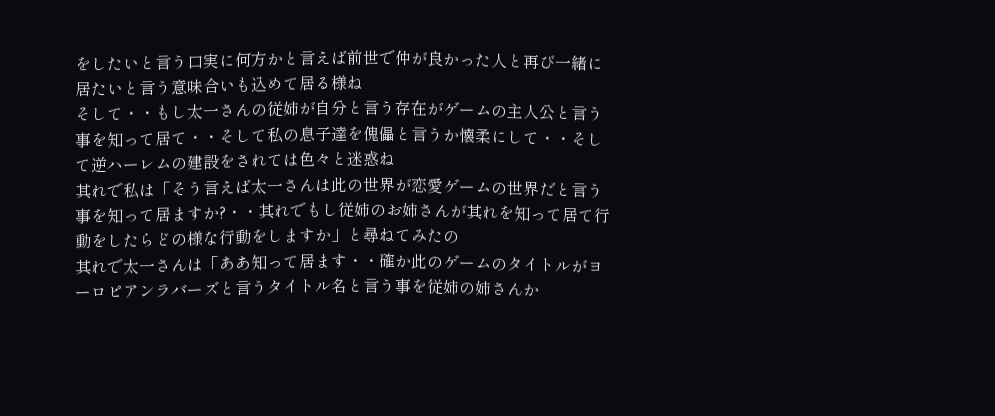をしたいと言う口実に何方かと言えば前世で仲が良かった人と再び一緒に居たいと言う意味合いも込めて居る様ね
そして・・もし太一さんの従姉が自分と言う存在がゲームの主人公と言う事を知って居て・・そして私の息子達を傀儡と言うか懐柔にして・・そして逆ハーレムの建設をされては色々と迷惑ね
其れで私は「そう言えば太一さんは此の世界が恋愛ゲームの世界だと言う事を知って居ますか?・・其れでもし従姉のお姉さんが其れを知って居て行動をしたらどの様な行動をしますか」と尋ねてみたの
其れで太一さんは「ああ知って居ます・・確か此のゲームのタイトルがヨーロピアンラバーズと言うタイトル名と言う事を従姉の姉さんか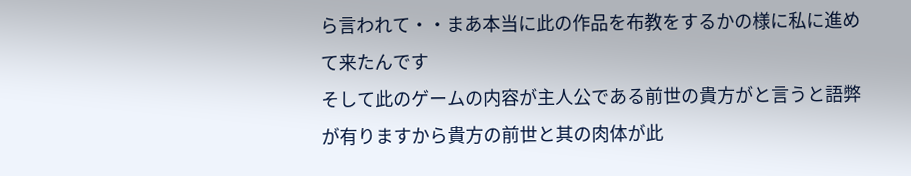ら言われて・・まあ本当に此の作品を布教をするかの様に私に進めて来たんです
そして此のゲームの内容が主人公である前世の貴方がと言うと語弊が有りますから貴方の前世と其の肉体が此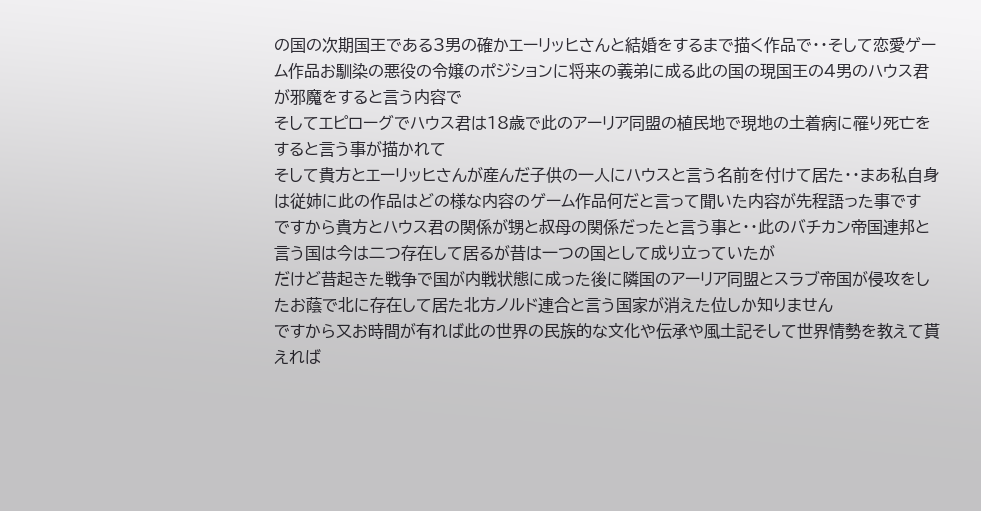の国の次期国王である3男の確かエーリッヒさんと結婚をするまで描く作品で・・そして恋愛ゲーム作品お馴染の悪役の令嬢のポジションに将来の義弟に成る此の国の現国王の4男のハウス君が邪魔をすると言う内容で
そしてエピローグでハウス君は18歳で此のアーリア同盟の植民地で現地の土着病に罹り死亡をすると言う事が描かれて
そして貴方とエーリッヒさんが産んだ子供の一人にハウスと言う名前を付けて居た・・まあ私自身は従姉に此の作品はどの様な内容のゲーム作品何だと言って聞いた内容が先程語った事です
ですから貴方とハウス君の関係が甥と叔母の関係だったと言う事と・・此のバチカン帝国連邦と言う国は今は二つ存在して居るが昔は一つの国として成り立っていたが
だけど昔起きた戦争で国が内戦状態に成った後に隣国のアーリア同盟とスラブ帝国が侵攻をしたお蔭で北に存在して居た北方ノルド連合と言う国家が消えた位しか知りません
ですから又お時間が有れば此の世界の民族的な文化や伝承や風土記そして世界情勢を教えて貰えれば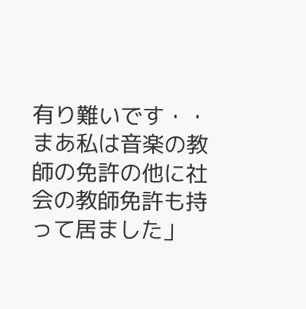有り難いです・・まあ私は音楽の教師の免許の他に社会の教師免許も持って居ました」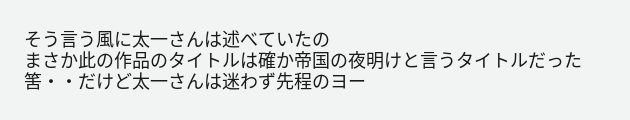そう言う風に太一さんは述べていたの
まさか此の作品のタイトルは確か帝国の夜明けと言うタイトルだった筈・・だけど太一さんは迷わず先程のヨー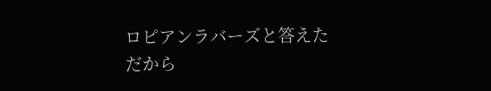ロピアンラバーズと答えた
だから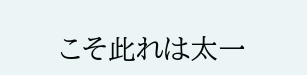こそ此れは太一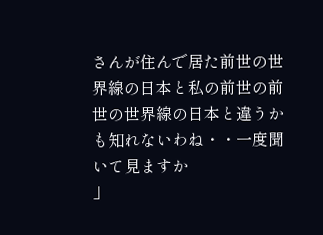さんが住んで居た前世の世界線の日本と私の前世の前世の世界線の日本と違うかも知れないわね・・一度聞いて見ますか
」